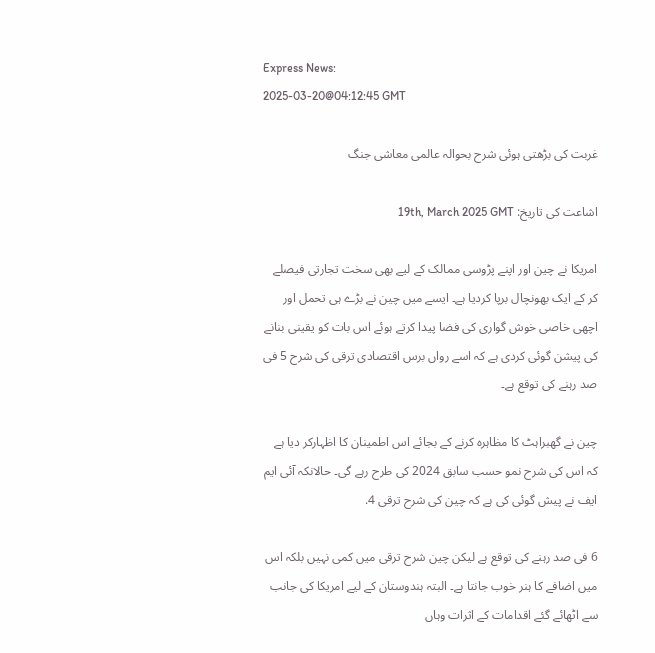Express News:
2025-03-20@04:12:45 GMT

غربت کی بڑھتی ہوئی شرح بحوالہ عالمی معاشی جنگ

اشاعت کی تاریخ: 19th, March 2025 GMT

امریکا نے چین اور اپنے پڑوسی ممالک کے لیے بھی سخت تجارتی فیصلے کر کے ایک بھونچال برپا کردیا ہے۔ ایسے میں چین نے بڑے ہی تحمل اور اچھی خاصی خوش گواری کی فضا پیدا کرتے ہوئے اس بات کو یقینی بنانے کی پیشن گوئی کردی ہے کہ اسے رواں برس اقتصادی ترقی کی شرح 5 فی صد رہنے کی توقع ہے۔

چین نے گھبراہٹ کا مظاہرہ کرنے کے بجائے اس اطمینان کا اظہارکر دیا ہے کہ اس کی شرح نمو حسب سابق 2024 کی طرح رہے گی۔ حالانکہ آئی ایم ایف نے پیش گوئی کی ہے کہ چین کی شرح ترقی 4.

6 فی صد رہنے کی توقع ہے لیکن چین شرح ترقی میں کمی نہیں بلکہ اس میں اضافے کا ہنر خوب جانتا ہے۔ البتہ ہندوستان کے لیے امریکا کی جانب سے اٹھائے گئے اقدامات کے اثرات وہاں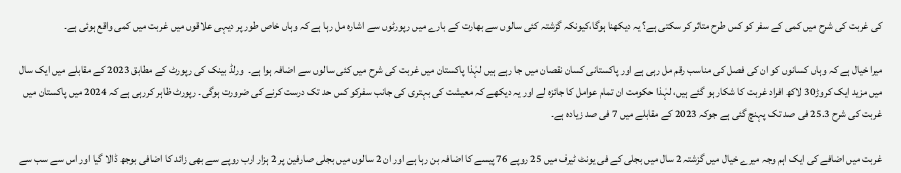کی غربت کی شرح میں کمی کے سفر کو کس طرح متاثر کر سکتی ہے؟ یہ دیکھنا ہوگا،کیونکہ گزشتہ کئی سالوں سے بھارت کے بارے میں رپورٹوں سے اشارہ مل رہا ہے کہ وہاں خاص طور پر دیہی علاقوں میں غربت میں کمی واقع ہوئی ہے۔

میرا خیال ہے کہ وہاں کسانوں کو ان کی فصل کی مناسب رقم مل رہی ہے اور پاکستانی کسان نقصان میں جا رہے ہیں لہٰذا پاکستان میں غربت کی شرح میں کئی سالوں سے اضافہ ہوا ہے۔  ورلڈ بینک کی رپورٹ کے مطابق 2023 کے مقابلے میں ایک سال میں مزید ایک کروڑ30 لاکھ افراد غربت کا شکار ہو گئے ہیں، لہٰذا حکومت ان تمام عوامل کا جائزہ لے اور یہ دیکھے کہ معیشت کی بہتری کی جانب سفرکو کس حد تک درست کرنے کی ضرورت ہوگی۔ رپورٹ ظاہر کررہی ہے کہ 2024 میں پاکستان میں غربت کی شرح 25.3 فی صد تک پہنچ گئی ہے جوکہ 2023 کے مقابلے میں 7 فی صد زیادہ ہے۔

غربت میں اضافے کی ایک اہم وجہ میرے خیال میں گزشتہ 2 سال میں بجلی کے فی یونٹ ٹیرف میں 25 روپے 76 پیسے کا اضافہ بن رہا ہے اور ان 2 سالوں میں بجلی صارفین پر 2 ہزار ارب روپے سے بھی زائد کا اضافی بوجھ ڈالا گیا اور اس سے سب سے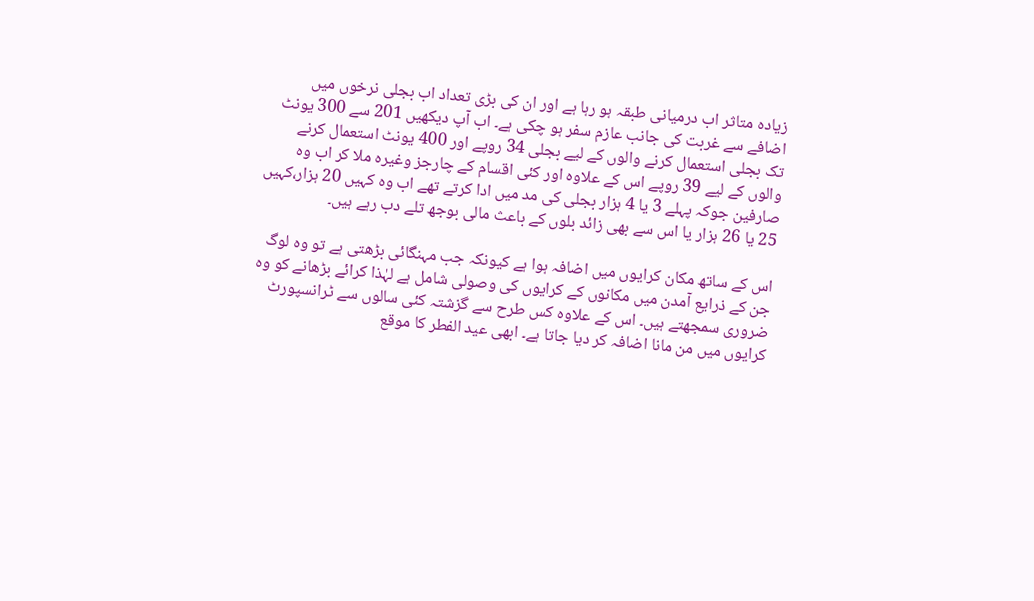زیادہ متاثر اب درمیانی طبقہ ہو رہا ہے اور ان کی بڑی تعداد اب بجلی نرخوں میں اضافے سے غربت کی جانب عازم سفر ہو چکی ہے۔ اب آپ دیکھیں 201 سے 300 یونٹ تک بجلی استعمال کرنے والوں کے لیے بجلی 34 روپے اور 400 یونٹ استعمال کرنے والوں کے لیے 39 روپے اس کے علاوہ اور کئی اقسام کے چارجز وغیرہ ملا کر اب وہ صارفین جوکہ پہلے 3 یا 4 ہزار بجلی کی مد میں ادا کرتے تھے اب وہ کہیں 20 ہزار،کہیں 25 یا 26 ہزار یا اس سے بھی زائد بلوں کے باعث مالی بوجھ تلے دب رہے ہیں۔

اس کے ساتھ مکان کرایوں میں اضافہ ہوا ہے کیونکہ جب مہنگائی بڑھتی ہے تو وہ لوگ جن کے ذرایع آمدن میں مکانوں کے کرایوں کی وصولی شامل ہے لہٰذا کرائے بڑھانے کو وہ ضروری سمجھتے ہیں۔ اس کے علاوہ کس طرح سے گزشتہ کئی سالوں سے ٹرانسپورٹ کرایوں میں من مانا اضافہ کر دیا جاتا ہے۔ ابھی عید الفطر کا موقع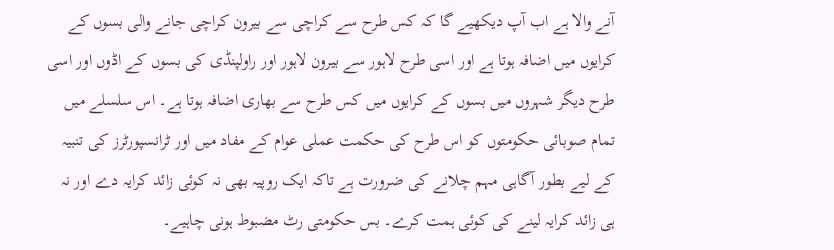آنے والا ہے اب آپ دیکھیے گا کہ کس طرح سے کراچی سے بیرون کراچی جانے والی بسوں کے کرایوں میں اضافہ ہوتا ہے اور اسی طرح لاہور سے بیرون لاہور اور راولپنڈی کی بسوں کے اڈوں اور اسی طرح دیگر شہروں میں بسوں کے کرایوں میں کس طرح سے بھاری اضافہ ہوتا ہے۔ اس سلسلے میں تمام صوبائی حکومتوں کو اس طرح کی حکمت عملی عوام کے مفاد میں اور ٹرانسپورٹرز کی تنبیہ کے لیے بطور آگاہی مہم چلانے کی ضرورت ہے تاکہ ایک روپیہ بھی نہ کوئی زائد کرایہ دے اور نہ ہی زائد کرایہ لینے کی کوئی ہمت کرے۔ بس حکومتی رٹ مضبوط ہونی چاہیے۔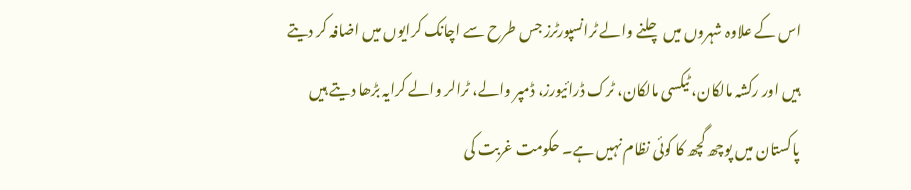اس کے علاوہ شہروں میں چلنے والے ٹرانسپورٹرز جس طرح سے اچانک کرایوں میں اضافہ کر دیتے ہیں اور رکشہ مالکان، ٹیکسی مالکان، ٹرک ڈرائیورز، ڈمپر والے، ٹرالر والے کرایہ بڑھا دیتے ہیں پاکستان میں پوچھ گچھ کا کوئی نظام نہیں ہے۔ حکومت غربت کی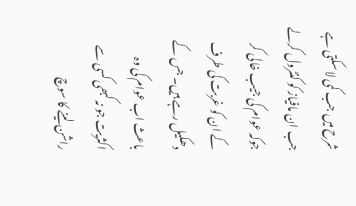شرح میں جب کمی لا سکتی ہے جب ان مافیاز کو کنٹرول کرلے جوکہ عوام کی جیب خالی کر کے ان کو غربت کی طرف دھکیل رہے ہیں۔ جس کے باعث اب عوام کی وہ اکثریت جو نہ کبھی کسی سے راشن لینے کا سوچ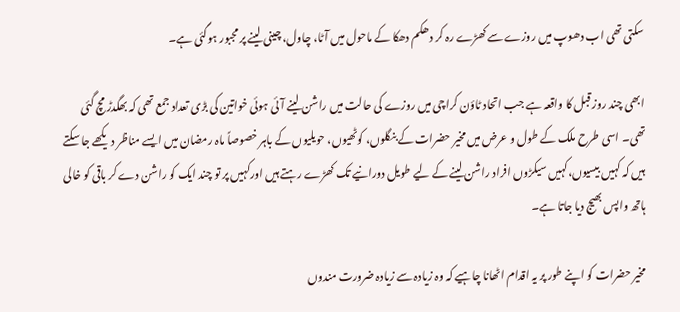سکتی تھی اب دھوپ میں روزے سے کھڑے رہ کر دھکم دھکا کے ماحول میں آٹا، چاول، چینی لینے پر مجبور ہوگئی ہے۔

ابھی چند روز قبل کا واقعہ ہے جب اتحاد ٹاؤن کراچی میں روزے کی حالت میں راشن لینے آئی ہوئی خواتین کی بڑی تعداد جمع تھی کہ بھگدڑ مچ گئی تھی۔ اسی طرح ملک کے طول و عرض میں مخیر حضرات کے بنگلوں، کوٹھیوں، حویلیوں کے باہر خصوصاً ماہ رمضان میں ایسے مناظر دیکھے جا سکتے ہیں کہ کہیں بیسیوں،کہیں سیکڑوں افراد راشن لینے کے لیے طویل دورانیے تک کھڑے رہتے ہیں اورکہیں پر تو چند ایک کو راشن دے کر باقی کو خالی ہاتھ واپس بھیج دیا جاتا ہے۔

مخیر حضرات کو اپنے طور پر یہ اقدام اٹھانا چاہیے کہ وہ زیادہ سے زیادہ ضرورت مندوں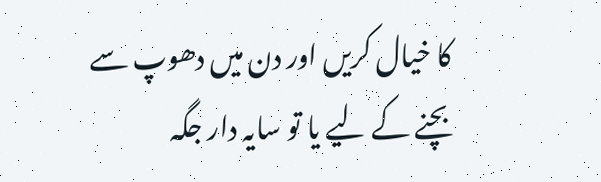کا خیال کریں اور دن میں دھوپ سے بچنے کے لیے یا تو سایہ دار جگہ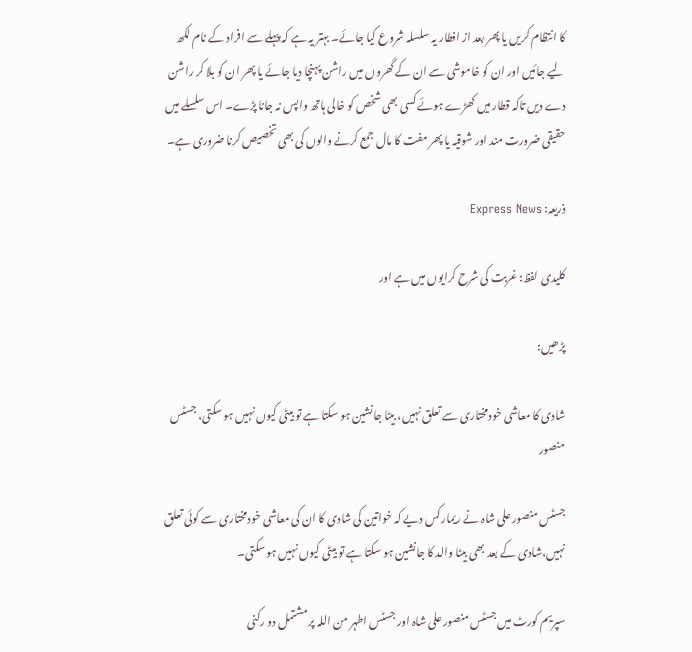کا انتظام کریں یا پھر بعد از افطار یہ سلسلہ شروع کیا جائے۔ بہتر یہ ہے کہ پہلے سے افراد کے نام لکھ لیے جائیں اور ان کو خاموشی سے ان کے گھروں میں راشن پہنچا دیا جائے یا پھر ان کو بلا کر راشن دے دیں تاکہ قطار میں کھڑے ہوئے کسی بھی شخص کو خالی ہاتھ واپس نہ جانا پڑے۔ اس سلسلے میں حقیقی ضرورت مند اور شوقیہ یا پھر مفت کا مال جمع کرنے والوں کی بھی تخصیص کرنا ضروری ہے۔

ذریعہ: Express News

کلیدی لفظ: غربت کی شرح کرایوں میں ہے اور

پڑھیں:

شادی کا معاشی خودمختاری سے تعلق نہیں، بیٹا جانشین ہو سکتا ہے تو بیٹی کیوں نہیں ہو سکتی، جسٹس منصور

جسٹس منصور علی شاہ نے ریمارکس دیے کہ خواتین کی شادی کا ان کی معاشی خودمختاری سے کوئی تعلق نہیں،شادی کے بعد بھی بیٹا والد کا جانشین ہو سکتا ہے تو بیٹی کیوں نہیں ہو سکتی۔

سپریم کورٹ میں جسٹس منصور علی شاہ اور جسٹس اطہر من اللہ پر مشتمل دو رکنی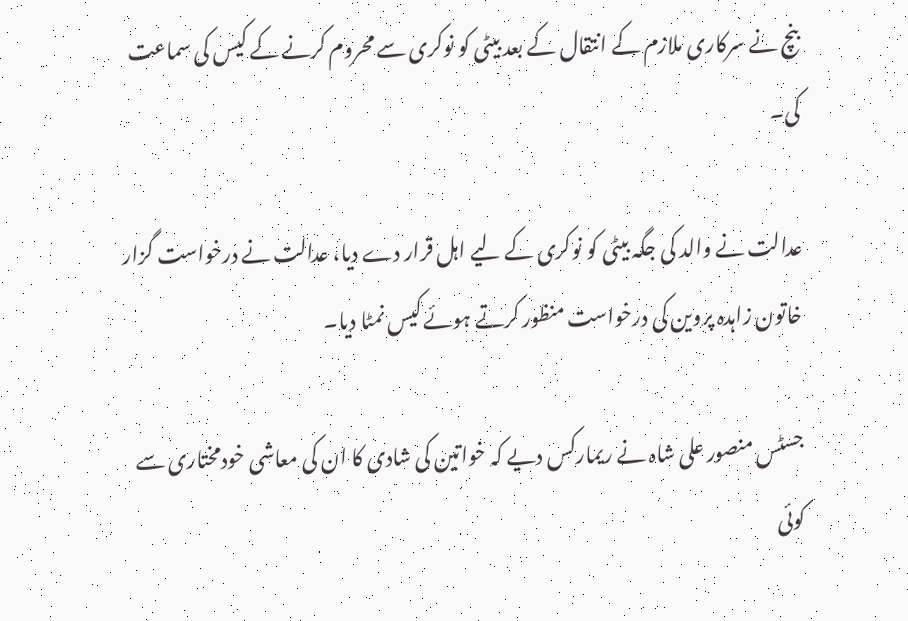بنچ نے سرکاری ملازم کے انتقال کے بعد بیٹی کو نوکری سے محروم کرنے کے کیس کی سماعت کی۔

عدالت نے والد کی جگہ بیٹی کو نوکری کے لیے اہل قرار دے دیا، عدالت نے درخواست گزار خاتون زاہدہ پروین کی درخواست منظور کرتے ہوئے کیس نمٹا دیا۔

جسٹس منصور علی شاہ نے ریمارکس دیے کہ خواتین کی شادی کا ان کی معاشی خودمختاری سے کوئی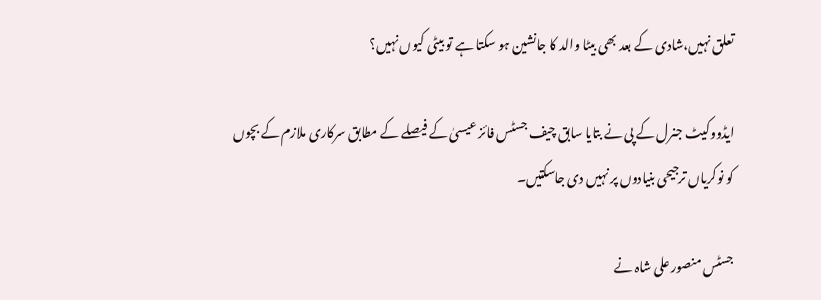تعلق نہیں،شادی کے بعد بھی بیٹا والد کا جانشین ہو سکتا ہے تو بیٹی کیوں نہیں؟

ایڈووکیٹ جنرل کے پی نے بتایا سابق چیف جسٹس فائز عیسیٰ کے فیصلے کے مطابق سرکاری ملازم کے بچوں کو نوکریاں ترجیحی بنیادوں پر نہیں دی جاسکتیں۔

جسٹس منصور علی شاہ نے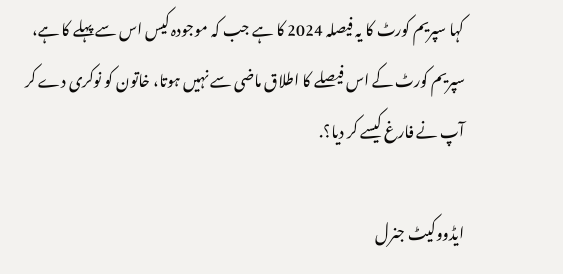کہا سپریم کورٹ کا یہ فیصلہ 2024 کا ہے جب کہ موجودہ کیس اس سے پہلے کا ہے، سپریم کورٹ کے اس فیصلے کا اطلاق ماضی سے نہیں ہوتا، خاتون کو نوکری دے کر آپ نے فارغ کیسے کر دیا؟.

ایڈووکیٹ جنرل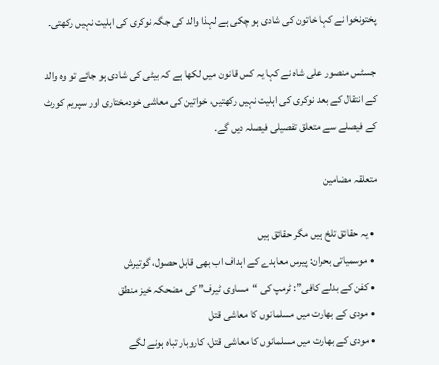پختونخوا نے کہا خاتون کی شادی ہو چکی ہے لہذا والد کی جگہ نوکری کی اہلیت نہیں رکھتی۔

جسٹس منصور علی شاہ نے کہا یہ کس قانون میں لکھا ہے کہ بیٹی کی شادی ہو جائے تو وہ والد کے انتقال کے بعد نوکری کی اہلیت نہیں رکھتیں، خواتین کی معاشی خودمختاری اور سپریم کورٹ کے فیصلے سے متعلق تفصیلی فیصلہ دیں گے.

متعلقہ مضامین

  • یہ حقائق تلخ ہیں مگر حقائق ہیں
  • موسمیاتی بحران: پیرس معاہدے کے اہداف اب بھی قابل حصول، گوتیرش
  • کفن کے بدلے کافی”: ٹرمپ کی “مساوی ٹیرف” کی مضحکہ خیز منطق
  • مودی کے بھارت میں مسلمانوں کا معاشی قتل
  • مودی کے بھارت میں مسلمانوں کا معاشی قتل، کاروبار تباہ ہونے لگے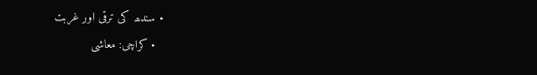• سندھ کی ترقی اور غربت
  • کراچی: معاشی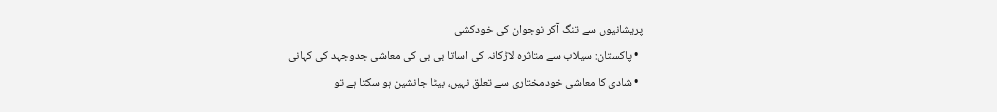پریشانیوں سے تنگ آکر نوجوان کی خودکشی
  • پاکستان: سیلاب سے متاثرہ لاڑکانہ کی اساتا بی بی کی معاشی جدوجہد کی کہانی
  • شادی کا معاشی خودمختاری سے تعلق نہیں، بیٹا جانشین ہو سکتا ہے تو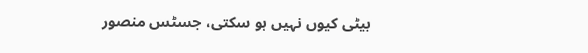بیٹی کیوں نہیں ہو سکتی، جسٹس منصور